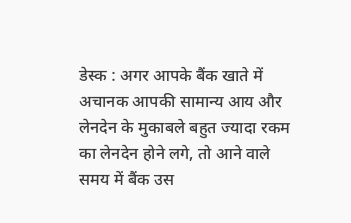डेस्क : अगर आपके बैंक खाते में अचानक आपकी सामान्य आय और लेनदेन के मुकाबले बहुत ज्यादा रकम का लेनदेन होने लगे, तो आने वाले समय में बैंक उस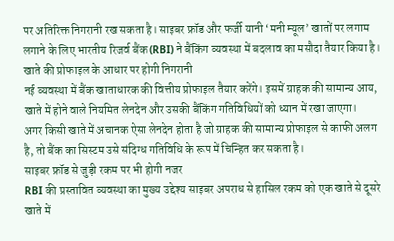पर अतिरिक्त निगरानी रख सकता है। साइबर फ्रॉड और फर्जी यानी ‘मनी म्यूल’ खातों पर लगाम लगाने के लिए भारतीय रिजर्व बैंक (RBI) ने बैंकिंग व्यवस्था में बदलाव का मसौदा तैयार किया है।
खाते की प्रोफाइल के आधार पर होगी निगरानी
नई व्यवस्था में बैंक खाताधारक की वित्तीय प्रोफाइल तैयार करेंगे। इसमें ग्राहक की सामान्य आय, खाते में होने वाले नियमित लेनदेन और उसकी बैंकिंग गतिविधियों को ध्यान में रखा जाएगा।
अगर किसी खाते में अचानक ऐसा लेनदेन होता है जो ग्राहक की सामान्य प्रोफाइल से काफी अलग है, तो बैंक का सिस्टम उसे संदिग्ध गतिविधि के रूप में चिन्हित कर सकता है।
साइबर फ्रॉड से जुड़ी रकम पर भी होगी नजर
RBI की प्रस्तावित व्यवस्था का मुख्य उद्देश्य साइबर अपराध से हासिल रकम को एक खाते से दूसरे खाते में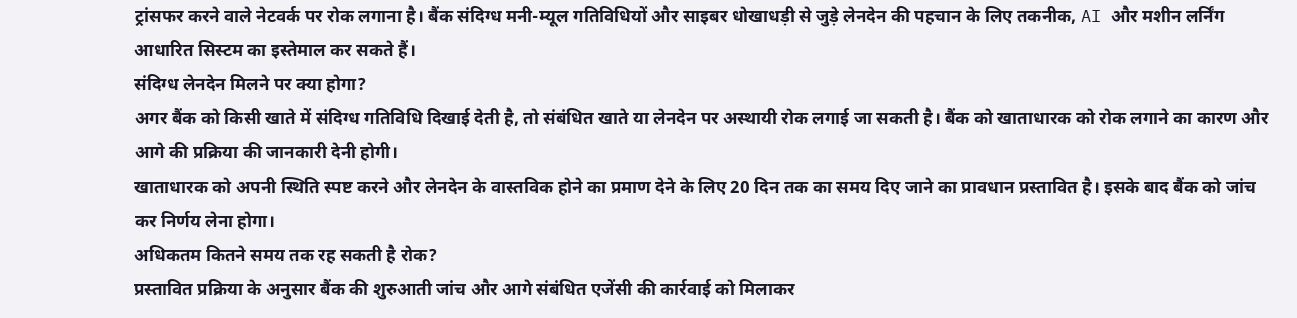ट्रांसफर करने वाले नेटवर्क पर रोक लगाना है। बैंक संदिग्ध मनी-म्यूल गतिविधियों और साइबर धोखाधड़ी से जुड़े लेनदेन की पहचान के लिए तकनीक, AI और मशीन लर्निंग आधारित सिस्टम का इस्तेमाल कर सकते हैं।
संदिग्ध लेनदेन मिलने पर क्या होगा?
अगर बैंक को किसी खाते में संदिग्ध गतिविधि दिखाई देती है, तो संबंधित खाते या लेनदेन पर अस्थायी रोक लगाई जा सकती है। बैंक को खाताधारक को रोक लगाने का कारण और आगे की प्रक्रिया की जानकारी देनी होगी।
खाताधारक को अपनी स्थिति स्पष्ट करने और लेनदेन के वास्तविक होने का प्रमाण देने के लिए 20 दिन तक का समय दिए जाने का प्रावधान प्रस्तावित है। इसके बाद बैंक को जांच कर निर्णय लेना होगा।
अधिकतम कितने समय तक रह सकती है रोक?
प्रस्तावित प्रक्रिया के अनुसार बैंक की शुरुआती जांच और आगे संबंधित एजेंसी की कार्रवाई को मिलाकर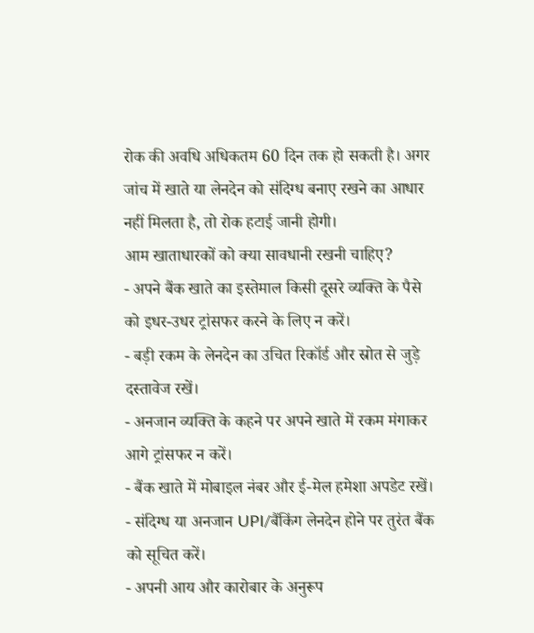रोक की अवधि अधिकतम 60 दिन तक हो सकती है। अगर जांच में खाते या लेनदेन को संदिग्ध बनाए रखने का आधार नहीं मिलता है, तो रोक हटाई जानी होगी।
आम खाताधारकों को क्या सावधानी रखनी चाहिए?
- अपने बैंक खाते का इस्तेमाल किसी दूसरे व्यक्ति के पैसे को इधर-उधर ट्रांसफर करने के लिए न करें।
- बड़ी रकम के लेनदेन का उचित रिकॉर्ड और स्रोत से जुड़े दस्तावेज रखें।
- अनजान व्यक्ति के कहने पर अपने खाते में रकम मंगाकर आगे ट्रांसफर न करें।
- बैंक खाते में मोबाइल नंबर और ई-मेल हमेशा अपडेट रखें।
- संदिग्ध या अनजान UPI/बैंकिंग लेनदेन होने पर तुरंत बैंक को सूचित करें।
- अपनी आय और कारोबार के अनुरूप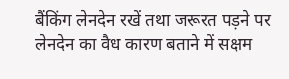बैंकिंग लेनदेन रखें तथा जरूरत पड़ने पर लेनदेन का वैध कारण बताने में सक्षम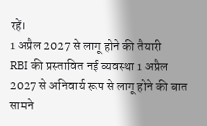रहें।
1 अप्रैल 2027 से लागू होने की तैयारी
RBI की प्रस्तावित नई व्यवस्था 1 अप्रैल 2027 से अनिवार्य रूप से लागू होने की बात सामने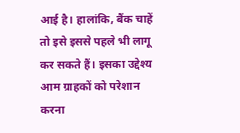आई है। हालांकि, बैंक चाहें तो इसे इससे पहले भी लागू कर सकते हैं। इसका उद्देश्य आम ग्राहकों को परेशान करना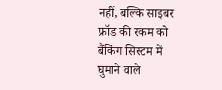नहीं, बल्कि साइबर फ्रॉड की रकम को बैंकिंग सिस्टम में घुमाने वाले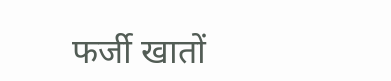फर्जी खातों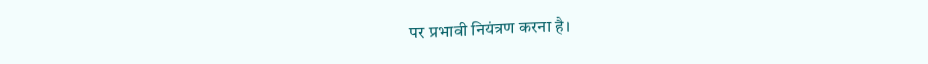पर प्रभावी नियंत्रण करना है।